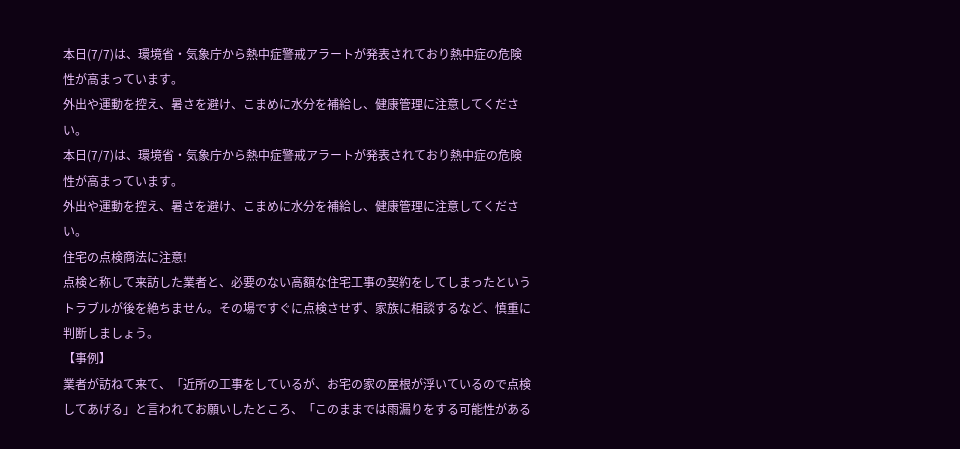本日(7/7)は、環境省・気象庁から熱中症警戒アラートが発表されており熱中症の危険性が高まっています。
外出や運動を控え、暑さを避け、こまめに水分を補給し、健康管理に注意してください。
本日(7/7)は、環境省・気象庁から熱中症警戒アラートが発表されており熱中症の危険性が高まっています。
外出や運動を控え、暑さを避け、こまめに水分を補給し、健康管理に注意してください。
住宅の点検商法に注意!
点検と称して来訪した業者と、必要のない高額な住宅工事の契約をしてしまったというトラブルが後を絶ちません。その場ですぐに点検させず、家族に相談するなど、慎重に判断しましょう。
【事例】
業者が訪ねて来て、「近所の工事をしているが、お宅の家の屋根が浮いているので点検してあげる」と言われてお願いしたところ、「このままでは雨漏りをする可能性がある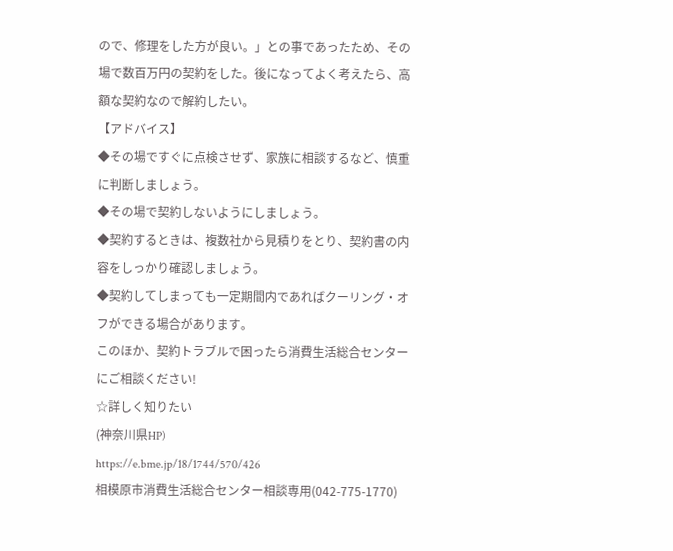ので、修理をした方が良い。」との事であったため、その場で数百万円の契約をした。後になってよく考えたら、高額な契約なので解約したい。
【アドバイス】
◆その場ですぐに点検させず、家族に相談するなど、慎重に判断しましょう。
◆その場で契約しないようにしましょう。
◆契約するときは、複数社から見積りをとり、契約書の内容をしっかり確認しましょう。
◆契約してしまっても一定期間内であればクーリング・オフができる場合があります。
このほか、契約トラブルで困ったら消費生活総合センターにご相談ください!
☆詳しく知りたい
(神奈川県HP)
https://e.bme.jp/18/1744/570/426
相模原市消費生活総合センター相談専用(042-775-1770)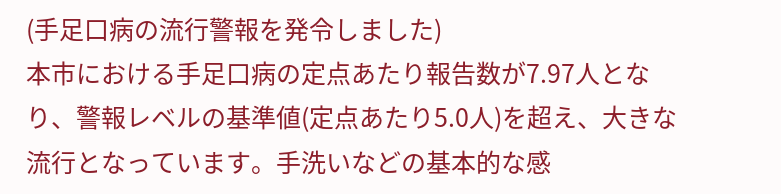(手足口病の流行警報を発令しました)
本市における手足口病の定点あたり報告数が7.97人となり、警報レベルの基準値(定点あたり5.0人)を超え、大きな流行となっています。手洗いなどの基本的な感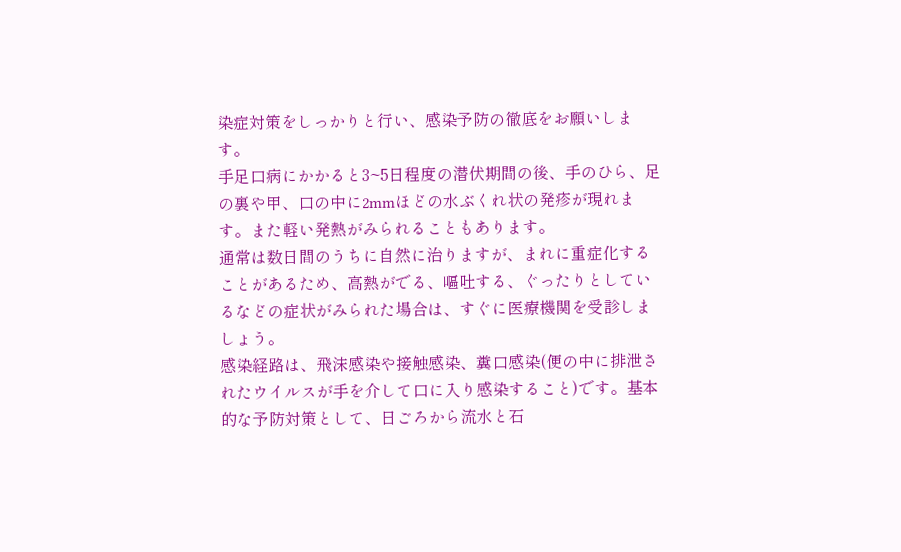染症対策をしっかりと行い、感染予防の徹底をお願いします。
手足口病にかかると3~5日程度の潜伏期間の後、手のひら、足の裏や甲、口の中に2mmほどの水ぶくれ状の発疹が現れます。また軽い発熱がみられることもあります。
通常は数日間のうちに自然に治りますが、まれに重症化することがあるため、高熱がでる、嘔吐する、ぐったりとしているなどの症状がみられた場合は、すぐに医療機関を受診しましょう。
感染経路は、飛沫感染や接触感染、糞口感染(便の中に排泄されたウイルスが手を介して口に入り感染すること)です。基本的な予防対策として、日ごろから流水と石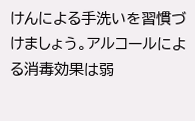けんによる手洗いを習慣づけましょう。アルコールによる消毒効果は弱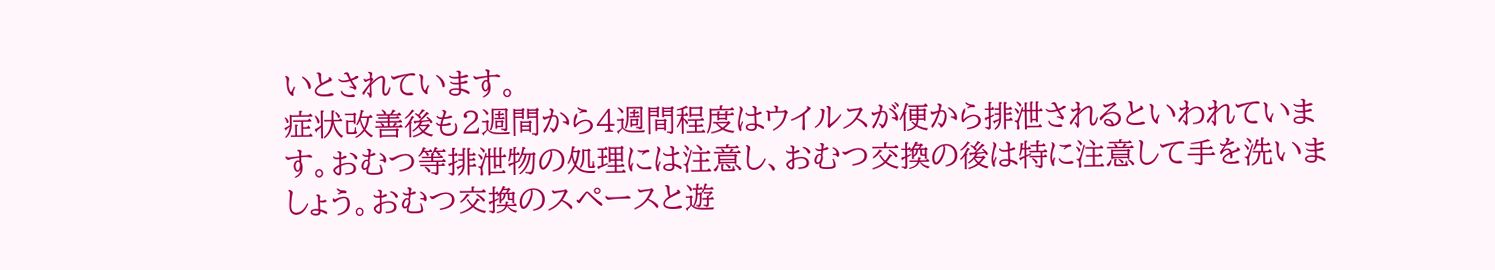いとされています。
症状改善後も2週間から4週間程度はウイルスが便から排泄されるといわれています。おむつ等排泄物の処理には注意し、おむつ交換の後は特に注意して手を洗いましょう。おむつ交換のスペースと遊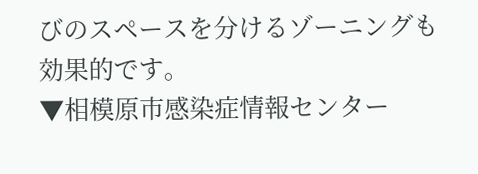びのスペースを分けるゾーニングも効果的です。
▼相模原市感染症情報センター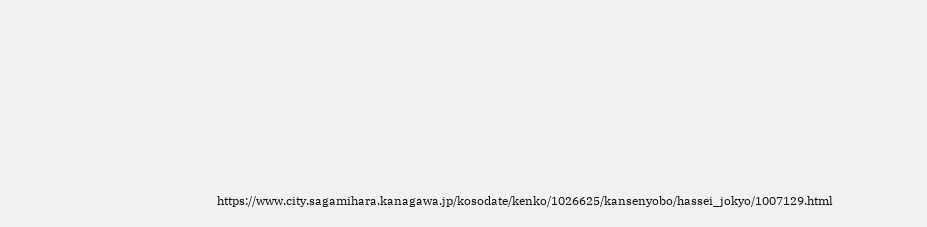https://www.city.sagamihara.kanagawa.jp/kosodate/kenko/1026625/kansenyobo/hassei_jokyo/1007129.html